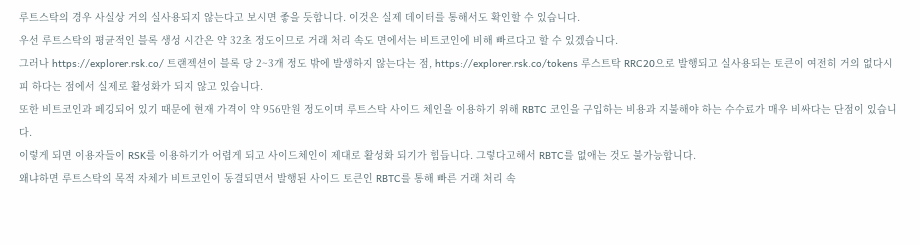루트스탁의 경우 사실상 거의 실사용되지 않는다고 보시면 좋을 듯합니다. 이것은 실제 데이터를 통해서도 확인할 수 있습니다.
우선 루트스탁의 평균적인 블록 생성 시간은 약 32초 정도이므로 거래 처리 속도 면에서는 비트코인에 비해 빠르다고 할 수 있겠습니다.
그러나 https://explorer.rsk.co/ 트랜젝션이 블록 당 2~3개 정도 밖에 발생하지 않는다는 점, https://explorer.rsk.co/tokens 루스트탁 RRC20으로 발행되고 실사용되는 토큰이 여전히 거의 없다시피 하다는 점에서 실제로 활성화가 되지 않고 있습니다.
또한 비트코인과 페깅되어 있기 때문에 현재 가격이 약 956만원 정도이며 루트스탁 사이드 체인을 이용하기 위해 RBTC 코인을 구입하는 비용과 지불해야 하는 수수료가 매우 비싸다는 단점이 있습니다.
이렇게 되면 이용자들이 RSK를 이용하기가 어렵게 되고 사이드체인이 제대로 활성화 되기가 힘듭니다. 그렇다고해서 RBTC를 없애는 것도 불가능합니다.
왜냐하면 루트스탁의 목적 자체가 비트코인이 동결되면서 발행된 사이드 토큰인 RBTC를 통해 빠른 거래 처리 속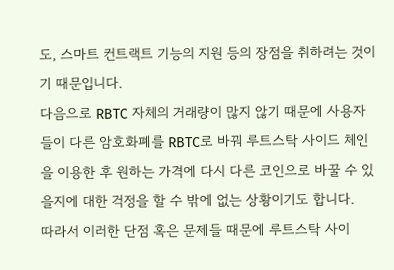도, 스마트 컨트랙트 기능의 지원 등의 장점을 취하려는 것이기 때문입니다.
다음으로 RBTC 자체의 거래량이 많지 않기 때문에 사용자들이 다른 암호화폐를 RBTC로 바꿔 루트스탁 사이드 체인을 이용한 후 원하는 가격에 다시 다른 코인으로 바꿀 수 있을지에 대한 걱정을 할 수 밖에 없는 상황이기도 합니다.
따라서 이러한 단점 혹은 문제들 때문에 루트스탁 사이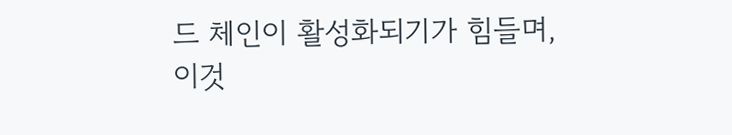드 체인이 활성화되기가 힘들며, 이것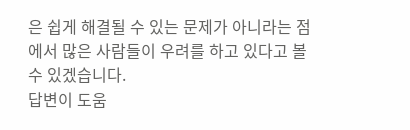은 쉽게 해결될 수 있는 문제가 아니라는 점에서 많은 사람들이 우려를 하고 있다고 볼 수 있겠습니다.
답변이 도움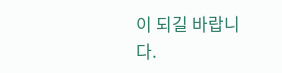이 되길 바랍니다.